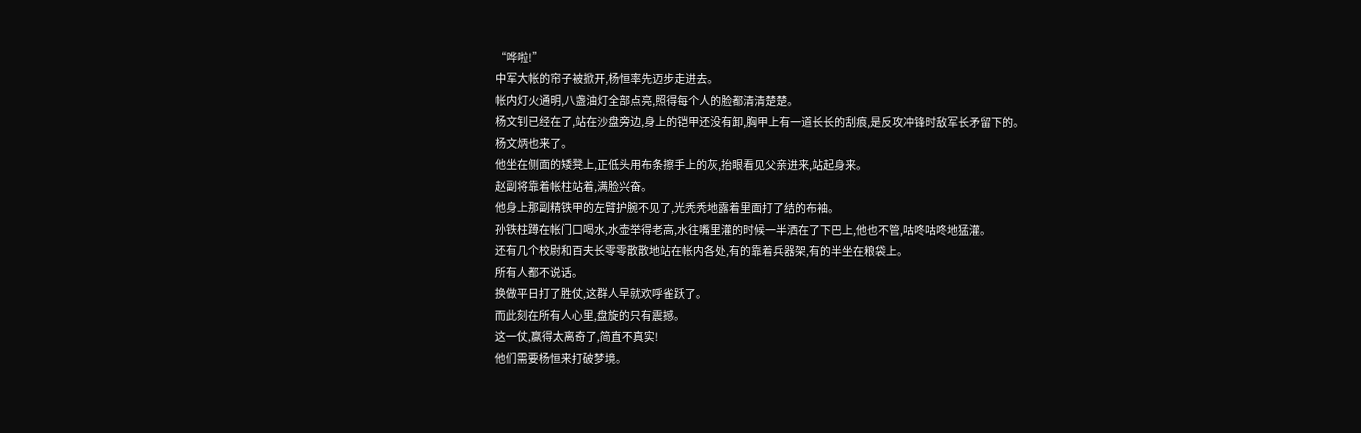“哗啦!”
中军大帐的帘子被掀开,杨恒率先迈步走进去。
帐内灯火通明,八盏油灯全部点亮,照得每个人的脸都清清楚楚。
杨文钊已经在了,站在沙盘旁边,身上的铠甲还没有卸,胸甲上有一道长长的刮痕,是反攻冲锋时敌军长矛留下的。
杨文炳也来了。
他坐在侧面的矮凳上,正低头用布条擦手上的灰,抬眼看见父亲进来,站起身来。
赵副将靠着帐柱站着,满脸兴奋。
他身上那副精铁甲的左臂护腕不见了,光秃秃地露着里面打了结的布袖。
孙铁柱蹲在帐门口喝水,水壶举得老高,水往嘴里灌的时候一半洒在了下巴上,他也不管,咕咚咕咚地猛灌。
还有几个校尉和百夫长零零散散地站在帐内各处,有的靠着兵器架,有的半坐在粮袋上。
所有人都不说话。
换做平日打了胜仗,这群人早就欢呼雀跃了。
而此刻在所有人心里,盘旋的只有震撼。
这一仗,赢得太离奇了,简直不真实!
他们需要杨恒来打破梦境。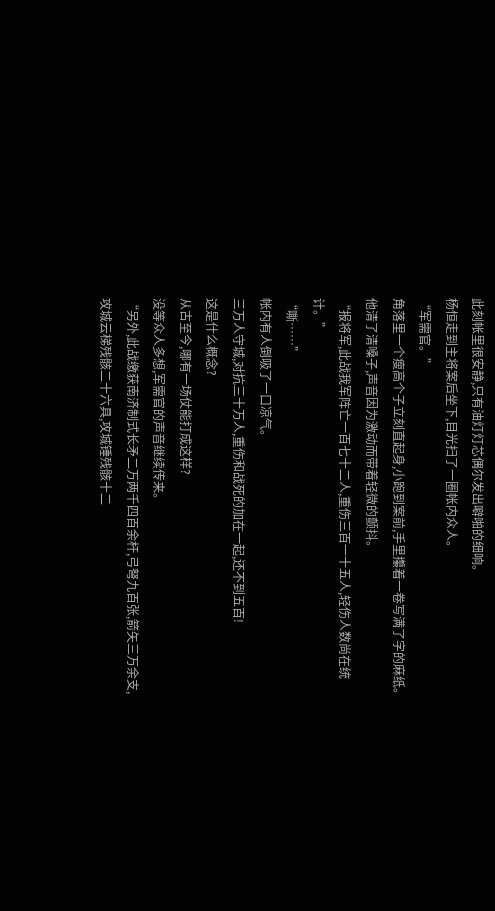此刻帐里很安静,只有油灯灯芯偶尔发出噼啪的细响。
杨恒走到主将案后坐下,目光扫了一圈帐内众人。
“军需官。”
角落里一个瘦高个子立刻直起身,小跑到案前,手里攥着一卷写满了字的麻纸。
他清了清嗓子,声音因为激动而带着轻微的颤抖。
“报将军,此战我军阵亡一百七十二人,重伤三百一十五人,轻伤人数尚在统计。”
“嘶……”
帐内有人倒吸了一口凉气。
三万人守城,对抗三十万人,重伤和战死的加在一起,还不到五百!
这是什么概念?
从古至今,哪有一场仗能打成这样?
没等众人多想,军需官的声音继续传来。
“另外,此战缴获南济制式长矛二万两千四百余杆,弓弩九百张,箭矢三万余支,攻城云梯残骸二十六具,攻城锤残骸十二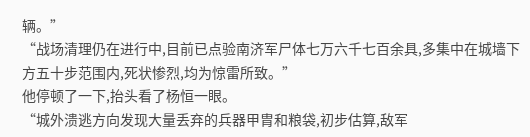辆。”
“战场清理仍在进行中,目前已点验南济军尸体七万六千七百余具,多集中在城墙下方五十步范围内,死状惨烈,均为惊雷所致。”
他停顿了一下,抬头看了杨恒一眼。
“城外溃逃方向发现大量丢弃的兵器甲胄和粮袋,初步估算,敌军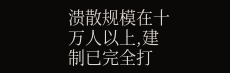溃散规模在十万人以上,建制已完全打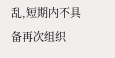乱,短期内不具备再次组织